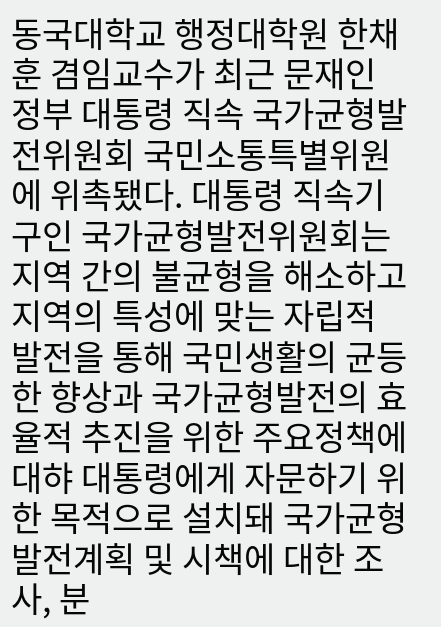동국대학교 행정대학원 한채훈 겸임교수가 최근 문재인 정부 대통령 직속 국가균형발전위원회 국민소통특별위원에 위촉됐다. 대통령 직속기구인 국가균형발전위원회는 지역 간의 불균형을 해소하고 지역의 특성에 맞는 자립적 발전을 통해 국민생활의 균등한 향상과 국가균형발전의 효율적 추진을 위한 주요정책에 대햐 대통령에게 자문하기 위한 목적으로 설치돼 국가균형발전계획 및 시책에 대한 조사, 분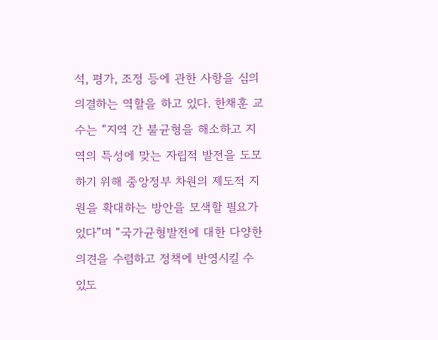석, 평가, 조정 등에 관한 사항을 심의 의결하는 역할을 하고 있다. 한채훈 교수는 “지역 간 불균형을 해소하고 지역의 특성에 맞는 자립적 발전을 도모하기 위해 중앙정부 차원의 제도적 지원을 확대하는 방안을 모색할 필요가 있다”며 “국가균형발전에 대한 다양한 의견을 수렴하고 정책에 반영시킬 수 있도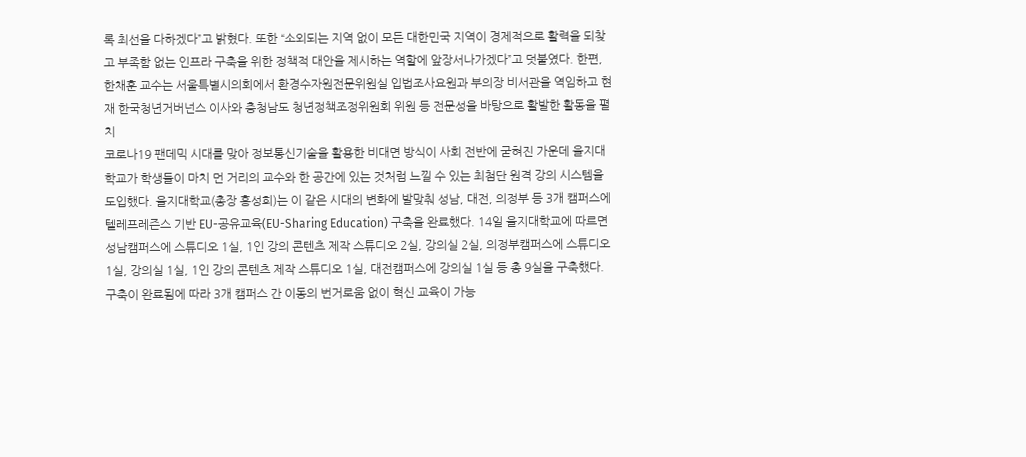록 최선을 다하겠다”고 밝혔다. 또한 “소외되는 지역 없이 모든 대한민국 지역이 경제적으로 활력을 되찾고 부족함 없는 인프라 구축을 위한 정책적 대안을 제시하는 역할에 앞장서나가겠다”고 덧붙였다. 한편, 한채훈 교수는 서울특별시의회에서 환경수자원전문위원실 입법조사요원과 부의장 비서관을 역임하고 현재 한국청년거버넌스 이사와 충청남도 청년정책조정위원회 위원 등 전문성을 바탕으로 활발한 활동을 펼치
코로나19 팬데믹 시대를 맞아 정보통신기술을 활용한 비대면 방식이 사회 전반에 굳혀진 가운데 을지대학교가 학생들이 마치 먼 거리의 교수와 한 공간에 있는 것처럼 느낄 수 있는 최첨단 원격 강의 시스템을 도입했다. 을지대학교(총장 홍성희)는 이 같은 시대의 변화에 발맞춰 성남, 대전, 의정부 등 3개 캠퍼스에 텔레프레즌스 기반 EU-공유교육(EU-Sharing Education) 구축을 완료했다. 14일 을지대학교에 따르면 성남캠퍼스에 스튜디오 1실, 1인 강의 콘텐츠 제작 스튜디오 2실, 강의실 2실, 의정부캠퍼스에 스튜디오 1실, 강의실 1실, 1인 강의 콘텐츠 제작 스튜디오 1실, 대전캠퍼스에 강의실 1실 등 총 9실을 구축했다. 구축이 완료됨에 따라 3개 캠퍼스 간 이동의 번거로움 없이 혁신 교육이 가능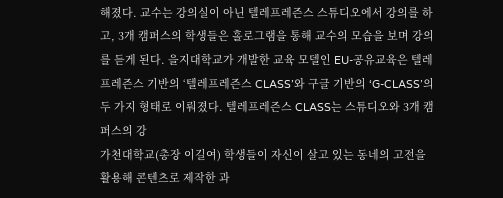해졌다. 교수는 강의실이 아닌 텔레프레즌스 스튜디오에서 강의를 하고, 3개 캠퍼스의 학생들은 홀로그램을 통해 교수의 모습을 보며 강의를 듣게 된다. 을지대학교가 개발한 교육 모델인 EU-공유교육은 텔레프레즌스 기반의 ‘텔레프레즌스 CLASS’와 구글 기반의 ‘G-CLASS’의 두 가지 형태로 이뤄졌다. 텔레프레즌스 CLASS는 스튜디오와 3개 캠퍼스의 강
가천대학교(총장 이길여) 학생들이 자신이 살고 있는 동네의 고전을 활용해 콘텐츠로 제작한 과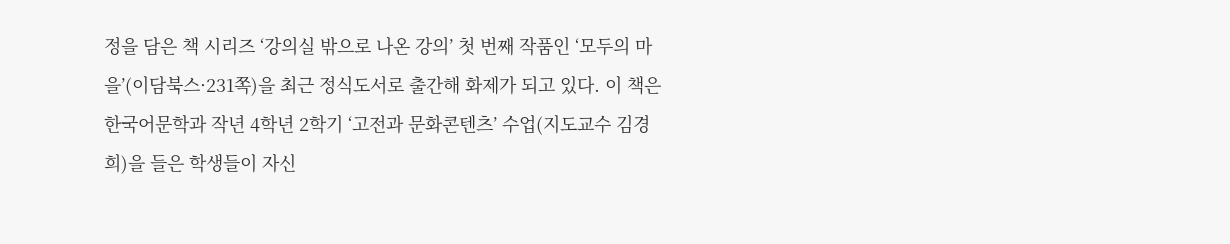정을 담은 책 시리즈 ‘강의실 밖으로 나온 강의’ 첫 번째 작품인 ‘모두의 마을’(이담북스·231쪽)을 최근 정식도서로 출간해 화제가 되고 있다. 이 책은 한국어문학과 작년 4학년 2학기 ‘고전과 문화콘텐츠’ 수업(지도교수 김경희)을 들은 학생들이 자신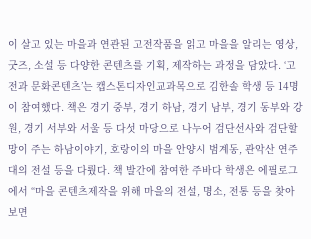이 살고 있는 마을과 연관된 고전작품을 읽고 마을을 알리는 영상, 굿즈, 소설 등 다양한 콘텐츠를 기획, 제작하는 과정을 담았다. ‘고전과 문화콘텐츠’는 캡스톤디자인교과목으로 김한솔 학생 등 14명이 참여했다. 책은 경기 중부, 경기 하남, 경기 남부, 경기 동부와 강원, 경기 서부와 서울 등 다섯 마당으로 나누어 검단선사와 검단할망이 주는 하남이야기, 호랑이의 마을 안양시 범계동, 관악산 연주대의 전설 등을 다뤘다. 책 발간에 참여한 주바다 학생은 에필로그에서 “마을 콘텐츠제작을 위해 마을의 전설, 명소, 전통 등을 찾아보면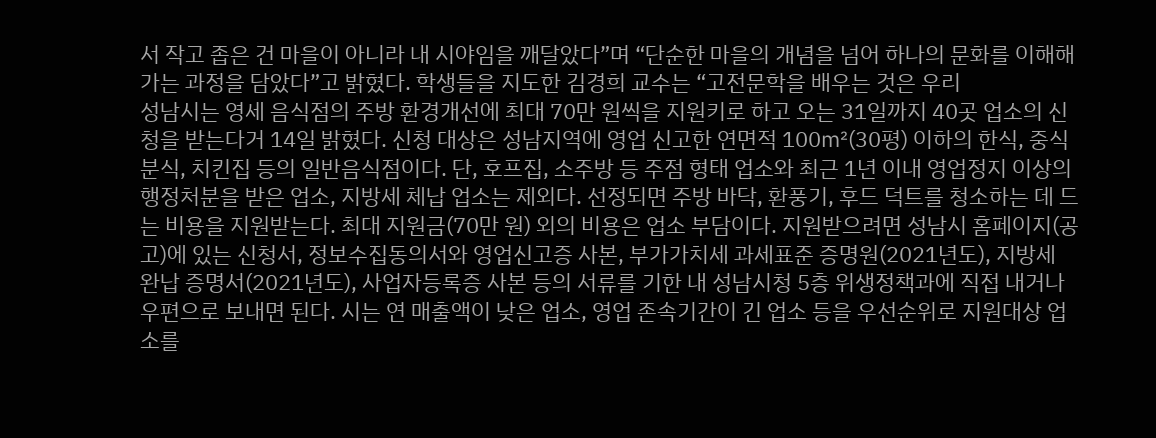서 작고 좁은 건 마을이 아니라 내 시야임을 깨달았다”며 “단순한 마을의 개념을 넘어 하나의 문화를 이해해 가는 과정을 담았다”고 밝혔다. 학생들을 지도한 김경희 교수는 “고전문학을 배우는 것은 우리
성남시는 영세 음식점의 주방 환경개선에 최대 70만 원씩을 지원키로 하고 오는 31일까지 40곳 업소의 신청을 받는다거 14일 밝혔다. 신청 대상은 성남지역에 영업 신고한 연면적 100㎡(30평) 이하의 한식, 중식 분식, 치킨집 등의 일반음식점이다. 단, 호프집, 소주방 등 주점 형태 업소와 최근 1년 이내 영업정지 이상의 행정처분을 받은 업소, 지방세 체납 업소는 제외다. 선정되면 주방 바닥, 환풍기, 후드 덕트를 청소하는 데 드는 비용을 지원받는다. 최대 지원금(70만 원) 외의 비용은 업소 부담이다. 지원받으려면 성남시 홈페이지(공고)에 있는 신청서, 정보수집동의서와 영업신고증 사본, 부가가치세 과세표준 증명원(2021년도), 지방세 완납 증명서(2021년도), 사업자등록증 사본 등의 서류를 기한 내 성남시청 5층 위생정책과에 직접 내거나 우편으로 보내면 된다. 시는 연 매출액이 낮은 업소, 영업 존속기간이 긴 업소 등을 우선순위로 지원대상 업소를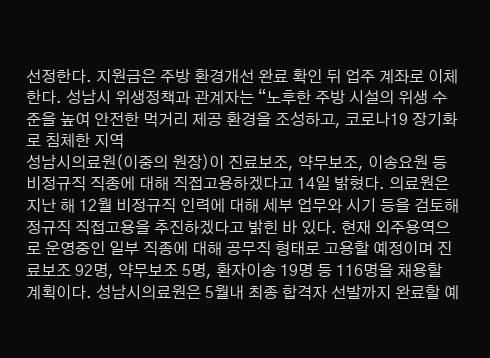선정한다. 지원금은 주방 환경개선 완료 확인 뒤 업주 계좌로 이체한다. 성남시 위생정책과 관계자는 “노후한 주방 시설의 위생 수준을 높여 안전한 먹거리 제공 환경을 조성하고, 코로나19 장기화로 침체한 지역
성남시의료원(이중의 원장)이 진료보조, 약무보조, 이송요원 등 비정규직 직종에 대해 직접고용하겠다고 14일 밝혔다. 의료원은 지난 해 12월 비정규직 인력에 대해 세부 업무와 시기 등을 검토해 정규직 직접고용을 추진하겠다고 밝힌 바 있다. 현재 외주용역으로 운영중인 일부 직종에 대해 공무직 형태로 고용할 예정이며 진료보조 92명, 약무보조 5명, 환자이송 19명 등 116명을 채용할 계획이다. 성남시의료원은 5월내 최종 합격자 선발까지 완료할 예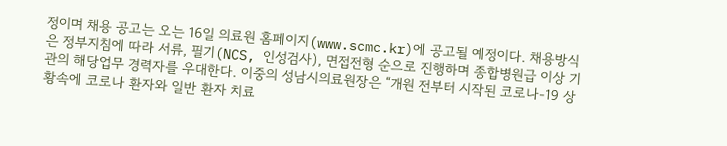정이며 채용 공고는 오는 16일 의료원 홈페이지(www.scmc.kr)에 공고될 예정이다. 채용방식은 정부지침에 따라 서류, 필기(NCS, 인성검사), 면접전형 순으로 진행하며 종합병원급 이상 기관의 해당업무 경력자를 우대한다. 이중의 성남시의료원장은 “개원 전부터 시작된 코로나-19 상황속에 코로나 환자와 일반 환자 치료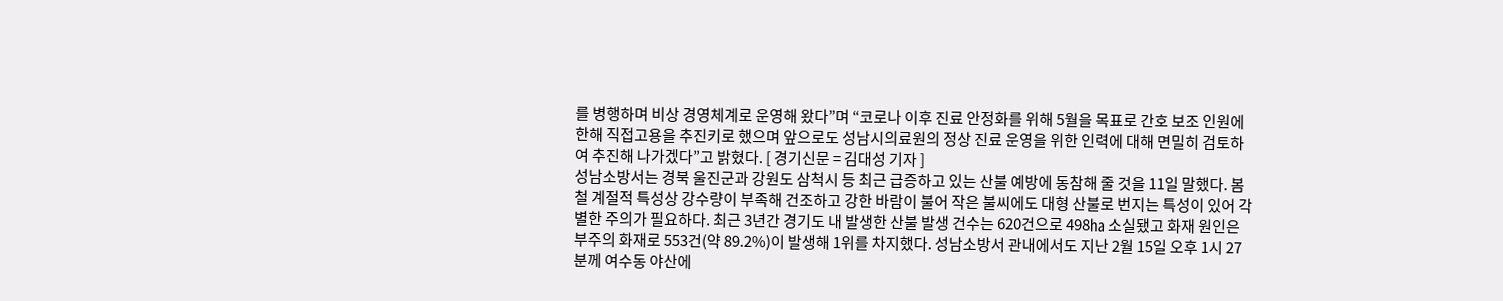를 병행하며 비상 경영체계로 운영해 왔다”며 “코로나 이후 진료 안정화를 위해 5월을 목표로 간호 보조 인원에 한해 직접고용을 추진키로 했으며 앞으로도 성남시의료원의 정상 진료 운영을 위한 인력에 대해 면밀히 검토하여 추진해 나가겠다”고 밝혔다. [ 경기신문 = 김대성 기자 ]
성남소방서는 경북 울진군과 강원도 삼척시 등 최근 급증하고 있는 산불 예방에 동참해 줄 것을 11일 말했다. 봄철 계절적 특성상 강수량이 부족해 건조하고 강한 바람이 불어 작은 불씨에도 대형 산불로 번지는 특성이 있어 각별한 주의가 필요하다. 최근 3년간 경기도 내 발생한 산불 발생 건수는 620건으로 498㏊ 소실됐고 화재 원인은 부주의 화재로 553건(약 89.2%)이 발생해 1위를 차지했다. 성남소방서 관내에서도 지난 2월 15일 오후 1시 27분께 여수동 야산에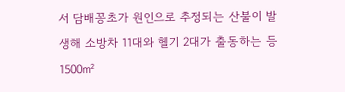서 담배꽁초가 원인으로 추정되는 산불이 발생해 소방차 11대와 헬기 2대가 출동하는 등 1500㎡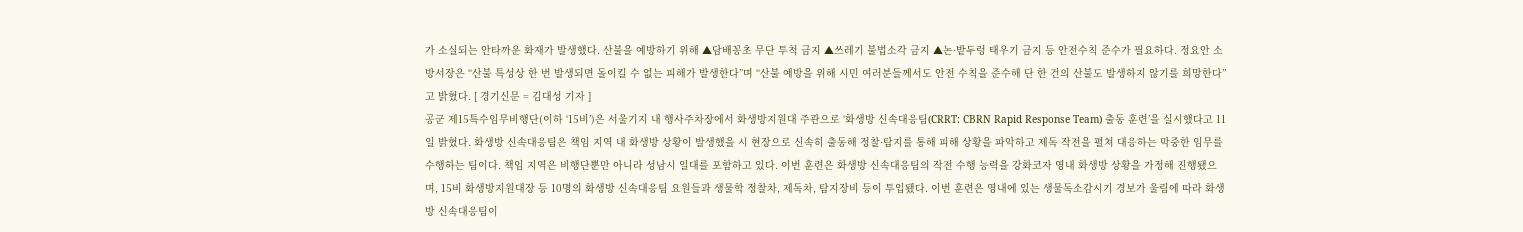가 소실되는 안타까운 화재가 발생했다. 산불을 예방하기 위해 ▲담배꽁초 무단 투척 금지 ▲쓰레기 불법소각 금지 ▲논·밭두렁 태우기 금지 등 안전수칙 준수가 필요하다. 정요안 소방서장은 “산불 특성상 한 번 발생되면 돌이킬 수 없는 피해가 발생한다”며 “산불 예방을 위해 시민 여러분들께서도 안전 수칙을 준수해 단 한 건의 산불도 발생하지 않기를 희망한다”고 밝혔다. [ 경기신문 = 김대성 기자 ]
공군 제15특수임무비행단(이하 ‘15비’)은 서울기지 내 행사주차장에서 화생방지원대 주관으로 ‘화생방 신속대응팀(CRRT: CBRN Rapid Response Team) 출동 훈련’을 실시했다고 11일 밝혔다. 화생방 신속대응팀은 책임 지역 내 화생방 상황이 발생했을 시 현장으로 신속히 출동해 정찰·탐지를 통해 피해 상황을 파악하고 제독 작전을 펼쳐 대응하는 막중한 임무를 수행하는 팀이다. 책임 지역은 비행단뿐만 아니라 성남시 일대를 포함하고 있다. 이번 훈련은 화생방 신속대응팀의 작전 수행 능력을 강화코자 영내 화생방 상황을 가정해 진행됐으며, 15비 화생방지원대장 등 10명의 화생방 신속대응팀 요원들과 생물학 정찰차, 제독차, 탐지장비 등이 투입됐다. 이번 훈련은 영내에 있는 생물독소감시기 경보가 울림에 따라 화생방 신속대응팀이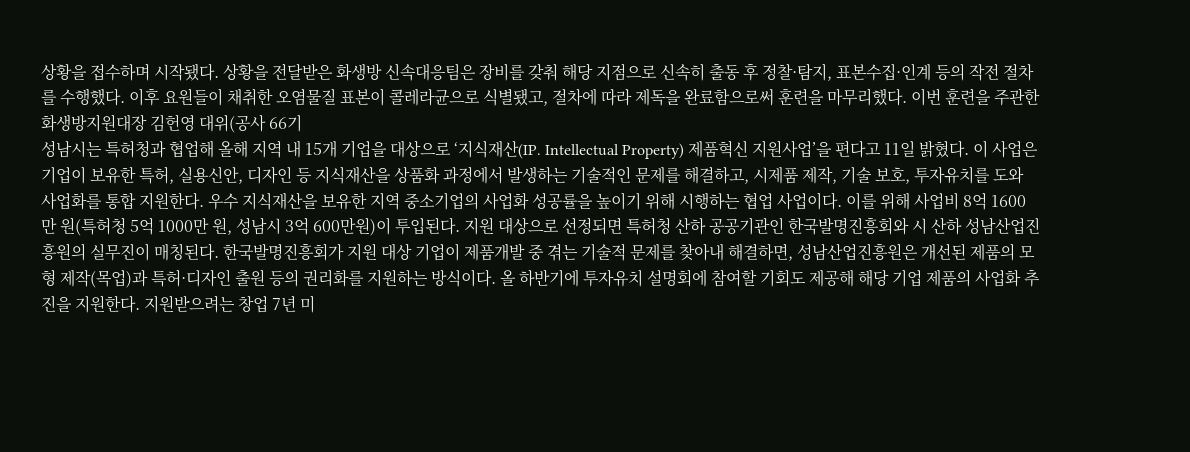상황을 접수하며 시작됐다. 상황을 전달받은 화생방 신속대응팀은 장비를 갖춰 해당 지점으로 신속히 출동 후 정찰·탐지, 표본수집·인계 등의 작전 절차를 수행했다. 이후 요원들이 채취한 오염물질 표본이 콜레라균으로 식별됐고, 절차에 따라 제독을 완료함으로써 훈련을 마무리했다. 이번 훈련을 주관한 화생방지원대장 김헌영 대위(공사 66기
성남시는 특허청과 협업해 올해 지역 내 15개 기업을 대상으로 ‘지식재산(IP. Intellectual Property) 제품혁신 지원사업’을 편다고 11일 밝혔다. 이 사업은 기업이 보유한 특허, 실용신안, 디자인 등 지식재산을 상품화 과정에서 발생하는 기술적인 문제를 해결하고, 시제품 제작, 기술 보호, 투자유치를 도와 사업화를 통합 지원한다. 우수 지식재산을 보유한 지역 중소기업의 사업화 성공률을 높이기 위해 시행하는 협업 사업이다. 이를 위해 사업비 8억 1600만 원(특허청 5억 1000만 원, 성남시 3억 600만원)이 투입된다. 지원 대상으로 선정되면 특허청 산하 공공기관인 한국발명진흥회와 시 산하 성남산업진흥원의 실무진이 매칭된다. 한국발명진흥회가 지원 대상 기업이 제품개발 중 겪는 기술적 문제를 찾아내 해결하면, 성남산업진흥원은 개선된 제품의 모형 제작(목업)과 특허·디자인 출원 등의 권리화를 지원하는 방식이다. 올 하반기에 투자유치 설명회에 참여할 기회도 제공해 해당 기업 제품의 사업화 추진을 지원한다. 지원받으려는 창업 7년 미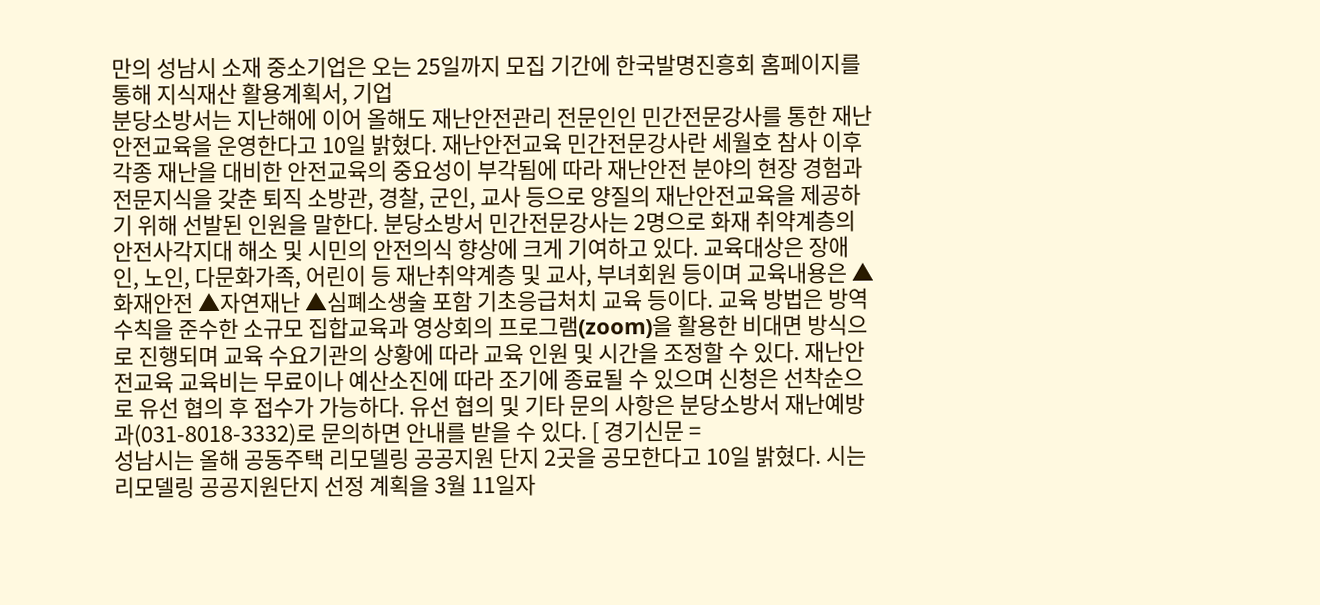만의 성남시 소재 중소기업은 오는 25일까지 모집 기간에 한국발명진흥회 홈페이지를 통해 지식재산 활용계획서, 기업
분당소방서는 지난해에 이어 올해도 재난안전관리 전문인인 민간전문강사를 통한 재난안전교육을 운영한다고 10일 밝혔다. 재난안전교육 민간전문강사란 세월호 참사 이후 각종 재난을 대비한 안전교육의 중요성이 부각됨에 따라 재난안전 분야의 현장 경험과 전문지식을 갖춘 퇴직 소방관, 경찰, 군인, 교사 등으로 양질의 재난안전교육을 제공하기 위해 선발된 인원을 말한다. 분당소방서 민간전문강사는 2명으로 화재 취약계층의 안전사각지대 해소 및 시민의 안전의식 향상에 크게 기여하고 있다. 교육대상은 장애인, 노인, 다문화가족, 어린이 등 재난취약계층 및 교사, 부녀회원 등이며 교육내용은 ▲화재안전 ▲자연재난 ▲심폐소생술 포함 기초응급처치 교육 등이다. 교육 방법은 방역 수칙을 준수한 소규모 집합교육과 영상회의 프로그램(zoom)을 활용한 비대면 방식으로 진행되며 교육 수요기관의 상황에 따라 교육 인원 및 시간을 조정할 수 있다. 재난안전교육 교육비는 무료이나 예산소진에 따라 조기에 종료될 수 있으며 신청은 선착순으로 유선 협의 후 접수가 가능하다. 유선 협의 및 기타 문의 사항은 분당소방서 재난예방과(031-8018-3332)로 문의하면 안내를 받을 수 있다. [ 경기신문 =
성남시는 올해 공동주택 리모델링 공공지원 단지 2곳을 공모한다고 10일 밝혔다. 시는 리모델링 공공지원단지 선정 계획을 3월 11일자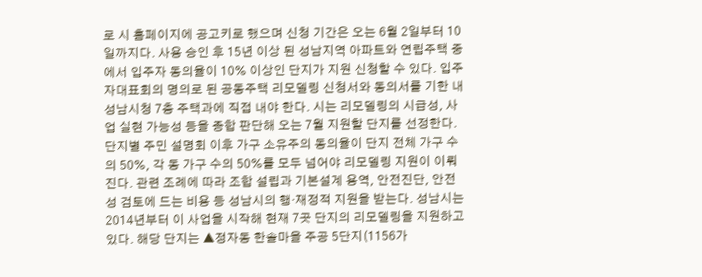로 시 홈페이지에 공고키로 했으며 신청 기간은 오는 6월 2일부터 10일까지다. 사용 승인 후 15년 이상 된 성남지역 아파트와 연립주택 중에서 입주자 동의율이 10% 이상인 단지가 지원 신청할 수 있다. 입주자대표회의 명의로 된 공동주택 리모델링 신청서와 동의서를 기한 내 성남시청 7층 주택과에 직접 내야 한다. 시는 리모델링의 시급성, 사업 실현 가능성 등을 종합 판단해 오는 7월 지원할 단지를 선정한다. 단지별 주민 설명회 이후 가구 소유주의 동의율이 단지 전체 가구 수의 50%, 각 동 가구 수의 50%를 모두 넘어야 리모델링 지원이 이뤄진다. 관련 조례에 따라 조합 설립과 기본설계 용역, 안전진단, 안전성 검토에 드는 비용 등 성남시의 행·재정적 지원을 받는다. 성남시는 2014년부터 이 사업을 시작해 현재 7곳 단지의 리모델링을 지원하고 있다. 해당 단지는 ▲정자동 한솔마을 주공 5단지(1156가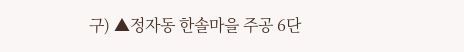구) ▲정자동 한솔마을 주공 6단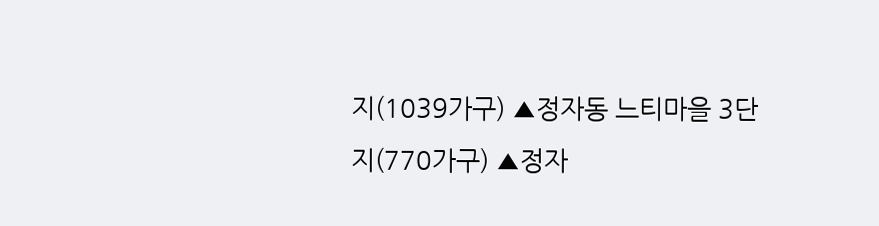지(1039가구) ▲정자동 느티마을 3단지(770가구) ▲정자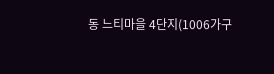동 느티마을 4단지(1006가구